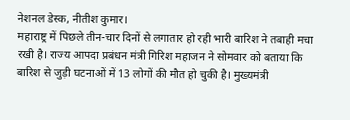नेशनल डेस्क, नीतीश कुमार।
महाराष्ट्र में पिछले तीन-चार दिनों से लगातार हो रही भारी बारिश ने तबाही मचा रखी है। राज्य आपदा प्रबंधन मंत्री गिरिश महाजन ने सोमवार को बताया कि बारिश से जुड़ी घटनाओं में 13 लोगों की मौत हो चुकी है। मुख्यमंत्री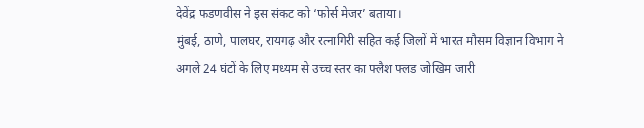देवेंद्र फडणवीस ने इस संकट को ‘फोर्स मेजर’ बताया।
मुंबई, ठाणे, पालघर, रायगढ़ और रत्नागिरी सहित कई जिलों में भारत मौसम विज्ञान विभाग ने अगले 24 घंटों के लिए मध्यम से उच्च स्तर का फ्लैश फ्लड जोखिम जारी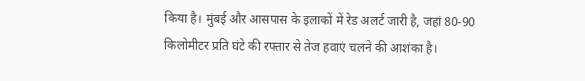किया है। मुंबई और आसपास के इलाकों में रेड अलर्ट जारी है, जहां 80-90 किलोमीटर प्रति घंटे की रफ्तार से तेज हवाएं चलने की आशंका है।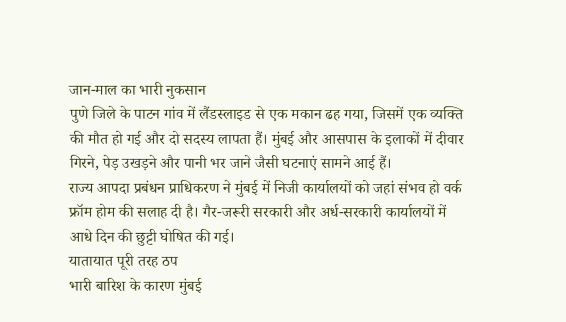जान-माल का भारी नुकसान
पुणे जिले के पाटन गांव में लैंडस्लाइड से एक मकान ढह गया, जिसमें एक व्यक्ति की मौत हो गई और दो सदस्य लापता हैं। मुंबई और आसपास के इलाकों में दीवार गिरने, पेड़ उखड़ने और पानी भर जाने जैसी घटनाएं सामने आई हैं।
राज्य आपदा प्रबंधन प्राधिकरण ने मुंबई में निजी कार्यालयों को जहां संभव हो वर्क फ्रॉम होम की सलाह दी है। गैर-जरूरी सरकारी और अर्ध-सरकारी कार्यालयों में आधे दिन की छुट्टी घोषित की गई।
यातायात पूरी तरह ठप
भारी बारिश के कारण मुंबई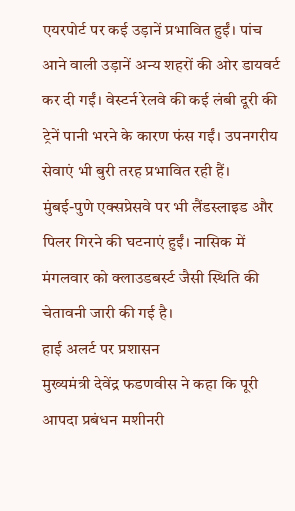एयरपोर्ट पर कई उड़ानें प्रभावित हुईं। पांच आने वाली उड़ानें अन्य शहरों की ओर डायवर्ट कर दी गईं। वेस्टर्न रेलवे की कई लंबी दूरी की ट्रेनें पानी भरने के कारण फंस गईं। उपनगरीय सेवाएं भी बुरी तरह प्रभावित रही हैं।
मुंबई-पुणे एक्सप्रेसवे पर भी लैंडस्लाइड और पिलर गिरने की घटनाएं हुईं। नासिक में मंगलवार को क्लाउडबर्स्ट जैसी स्थिति की चेतावनी जारी की गई है।
हाई अलर्ट पर प्रशासन
मुख्यमंत्री देवेंद्र फडणवीस ने कहा कि पूरी आपदा प्रबंधन मशीनरी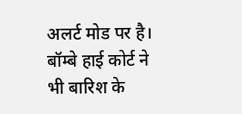अलर्ट मोड पर है। बॉम्बे हाई कोर्ट ने भी बारिश के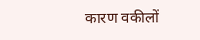कारण वकीलों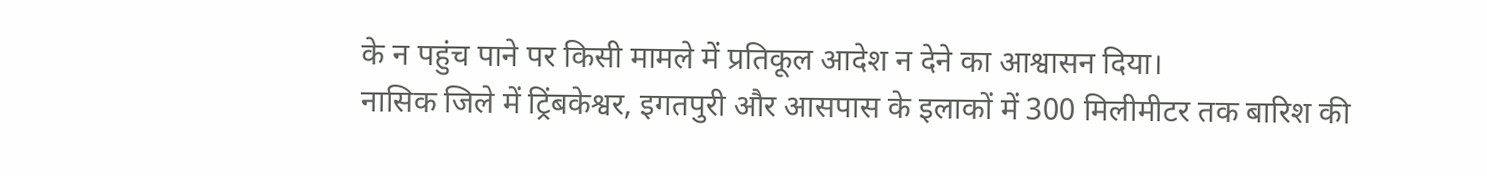के न पहुंच पाने पर किसी मामले में प्रतिकूल आदेश न देने का आश्वासन दिया।
नासिक जिले में ट्रिंबकेश्वर, इगतपुरी और आसपास के इलाकों में 300 मिलीमीटर तक बारिश की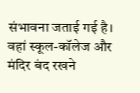संभावना जताई गई है। वहां स्कूल-कॉलेज और मंदिर बंद रखने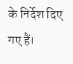के निर्देश दिए गए हैं।